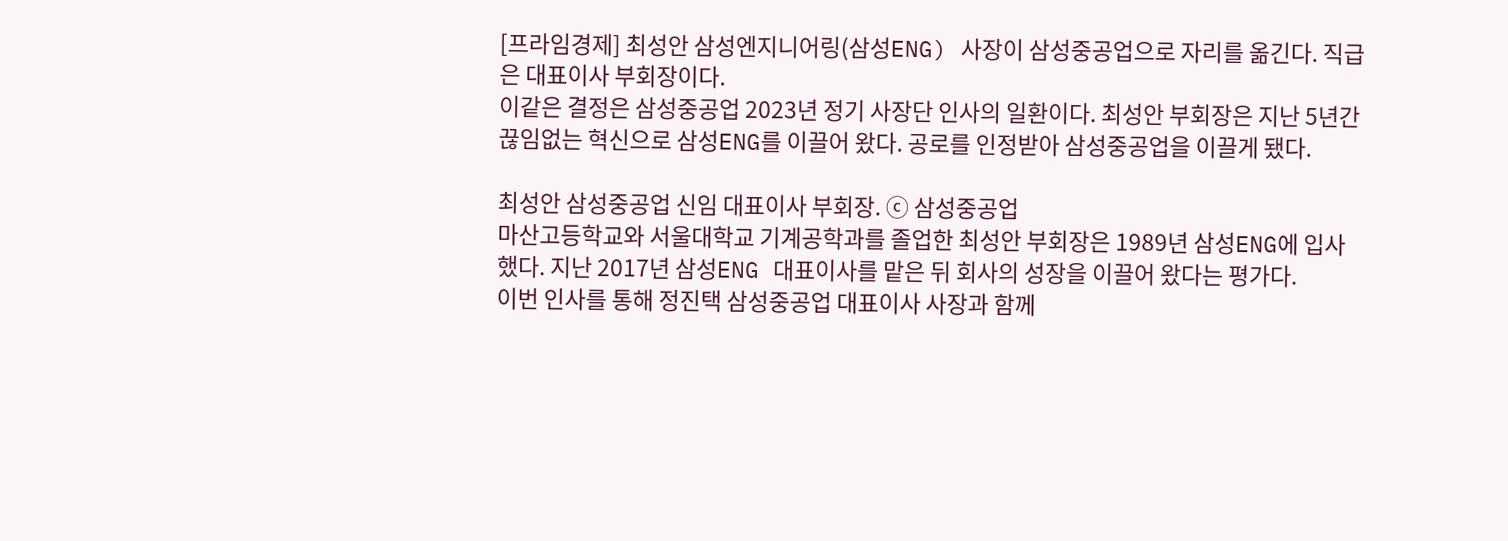[프라임경제] 최성안 삼성엔지니어링(삼성ENG) 사장이 삼성중공업으로 자리를 옮긴다. 직급은 대표이사 부회장이다.
이같은 결정은 삼성중공업 2023년 정기 사장단 인사의 일환이다. 최성안 부회장은 지난 5년간 끊임없는 혁신으로 삼성ENG를 이끌어 왔다. 공로를 인정받아 삼성중공업을 이끌게 됐다.

최성안 삼성중공업 신임 대표이사 부회장. ⓒ 삼성중공업
마산고등학교와 서울대학교 기계공학과를 졸업한 최성안 부회장은 1989년 삼성ENG에 입사했다. 지난 2017년 삼성ENG 대표이사를 맡은 뒤 회사의 성장을 이끌어 왔다는 평가다.
이번 인사를 통해 정진택 삼성중공업 대표이사 사장과 함께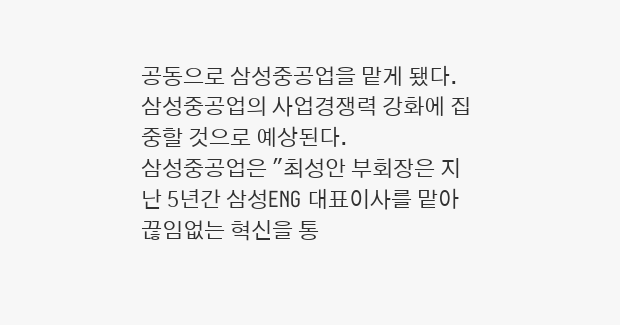공동으로 삼성중공업을 맡게 됐다. 삼성중공업의 사업경쟁력 강화에 집중할 것으로 예상된다.
삼성중공업은 "최성안 부회장은 지난 5년간 삼성ENG 대표이사를 맡아 끊임없는 혁신을 통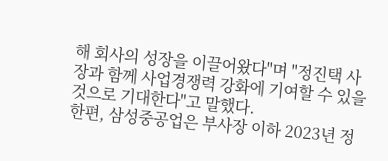해 회사의 성장을 이끌어왔다"며 "정진택 사장과 함께 사업경쟁력 강화에 기여할 수 있을 것으로 기대한다"고 말했다.
한편, 삼성중공업은 부사장 이하 2023년 정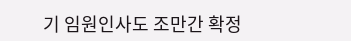기 임원인사도 조만간 확정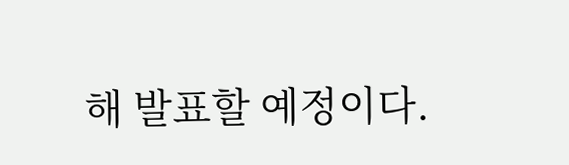해 발표할 예정이다.